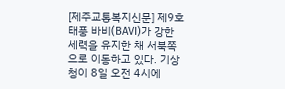[제주교통복지신문] 제9호 태풍 바비(BAVI)가 강한 세력을 유지한 채 서북쪽으로 이동하고 있다. 기상청이 8일 오전 4시에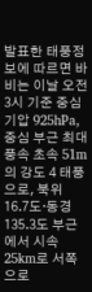발표한 태풍정보에 따르면 바비는 이날 오전 3시 기준 중심기압 925hPa, 중심 부근 최대풍속 초속 51m의 강도 4 태풍으로, 북위 16.7도·동경 135.3도 부근에서 시속 25km로 서쪽으로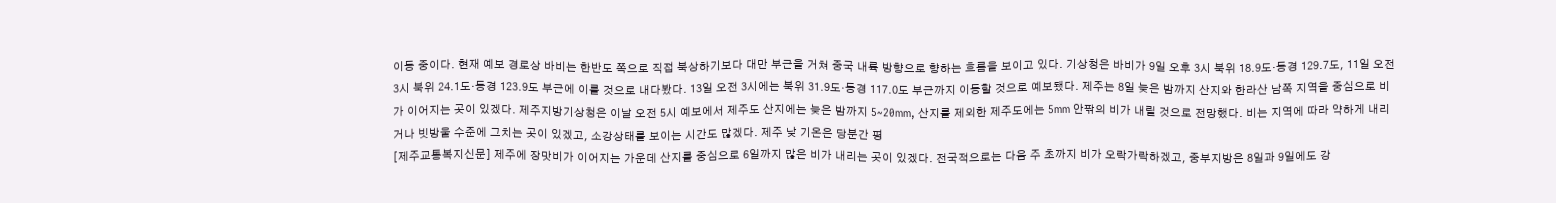이동 중이다. 현재 예보 경로상 바비는 한반도 쪽으로 직접 북상하기보다 대만 부근을 거쳐 중국 내륙 방향으로 향하는 흐름을 보이고 있다. 기상청은 바비가 9일 오후 3시 북위 18.9도·동경 129.7도, 11일 오전 3시 북위 24.1도·동경 123.9도 부근에 이를 것으로 내다봤다. 13일 오전 3시에는 북위 31.9도·동경 117.0도 부근까지 이동할 것으로 예보됐다. 제주는 8일 늦은 밤까지 산지와 한라산 남쪽 지역을 중심으로 비가 이어지는 곳이 있겠다. 제주지방기상청은 이날 오전 5시 예보에서 제주도 산지에는 늦은 밤까지 5~20mm, 산지를 제외한 제주도에는 5mm 안팎의 비가 내릴 것으로 전망했다. 비는 지역에 따라 약하게 내리거나 빗방울 수준에 그치는 곳이 있겠고, 소강상태를 보이는 시간도 많겠다. 제주 낮 기온은 당분간 평
[제주교통복지신문] 제주에 장맛비가 이어지는 가운데 산지를 중심으로 6일까지 많은 비가 내리는 곳이 있겠다. 전국적으로는 다음 주 초까지 비가 오락가락하겠고, 중부지방은 8일과 9일에도 강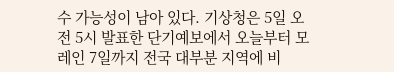수 가능성이 남아 있다. 기상청은 5일 오전 5시 발표한 단기예보에서 오늘부터 모레인 7일까지 전국 대부분 지역에 비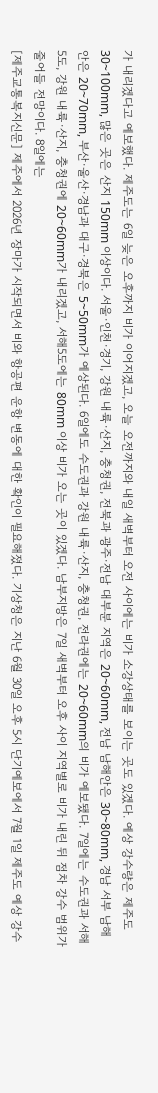가 내리겠다고 예보했다. 제주도는 6일 늦은 오후까지 비가 이어지겠고, 오늘 오전까지와 내일 새벽부터 오전 사이에는 비가 소강상태를 보이는 곳도 있겠다. 예상 강수량은 제주도 30~100mm, 많은 곳은 산지 150mm 이상이다. 서울·인천·경기, 강원 내륙·산지, 충청권, 전북과 광주·전남 대부분 지역은 20~60mm, 전남 남해안은 30~80mm, 경남 서부 남해안은 20~70mm, 부산·울산·경남과 대구·경북은 5~50mm가 예상된다. 6일에도 수도권과 강원 내륙·산지, 충청권, 전라권에는 20~60mm의 비가 예보됐다. 7일에는 수도권과 서해5도, 강원 내륙·산지, 충청권에 20~60mm가 내리겠고, 서해5도에는 80mm 이상 비가 오는 곳이 있겠다. 남부지방은 7일 새벽부터 오후 사이 지역별로 비가 내린 뒤 점차 강수 범위가 줄어들 전망이다. 8일에는
[제주교통복지신문] 제주에서 2026년 장마가 시작되면서 비와 항공편 운항 변동에 대한 확인이 필요해졌다. 기상청은 지난 6월 30일 오후 5시 단기예보에서 7월 1일 제주도 예상 강수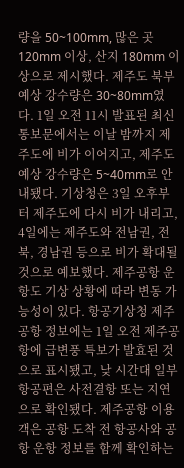량을 50~100mm, 많은 곳 120mm 이상, 산지 180mm 이상으로 제시했다. 제주도 북부 예상 강수량은 30~80mm였다. 1일 오전 11시 발표된 최신 통보문에서는 이날 밤까지 제주도에 비가 이어지고, 제주도 예상 강수량은 5~40mm로 안내됐다. 기상청은 3일 오후부터 제주도에 다시 비가 내리고, 4일에는 제주도와 전남권, 전북, 경남권 등으로 비가 확대될 것으로 예보했다. 제주공항 운항도 기상 상황에 따라 변동 가능성이 있다. 항공기상청 제주공항 정보에는 1일 오전 제주공항에 급변풍 특보가 발효된 것으로 표시됐고, 낮 시간대 일부 항공편은 사전결항 또는 지연으로 확인됐다. 제주공항 이용객은 공항 도착 전 항공사와 공항 운항 정보를 함께 확인하는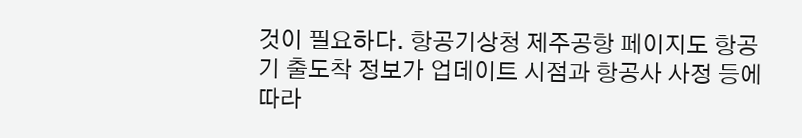것이 필요하다. 항공기상청 제주공항 페이지도 항공기 출도착 정보가 업데이트 시점과 항공사 사정 등에 따라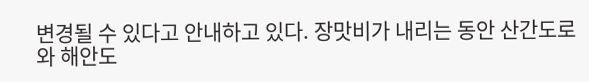변경될 수 있다고 안내하고 있다. 장맛비가 내리는 동안 산간도로와 해안도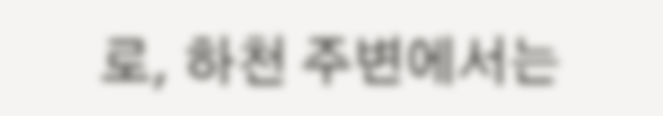로, 하천 주변에서는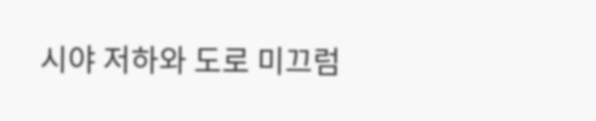시야 저하와 도로 미끄럼